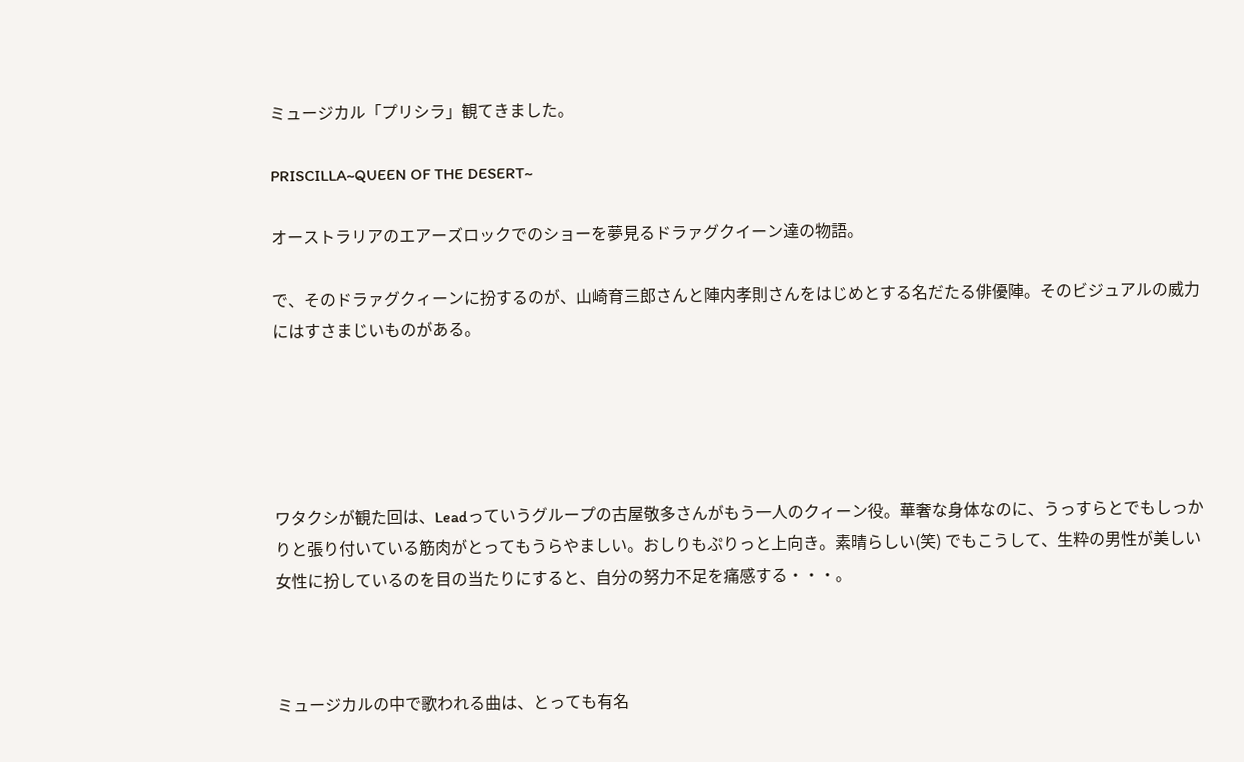ミュージカル「プリシラ」観てきました。

PRISCILLA~QUEEN OF THE DESERT~

オーストラリアのエアーズロックでのショーを夢見るドラァグクイーン達の物語。

で、そのドラァグクィーンに扮するのが、山崎育三郎さんと陣内孝則さんをはじめとする名だたる俳優陣。そのビジュアルの威力にはすさまじいものがある。





ワタクシが観た回は、Leadっていうグループの古屋敬多さんがもう一人のクィーン役。華奢な身体なのに、うっすらとでもしっかりと張り付いている筋肉がとってもうらやましい。おしりもぷりっと上向き。素晴らしい(笑) でもこうして、生粋の男性が美しい女性に扮しているのを目の当たりにすると、自分の努力不足を痛感する・・・。



ミュージカルの中で歌われる曲は、とっても有名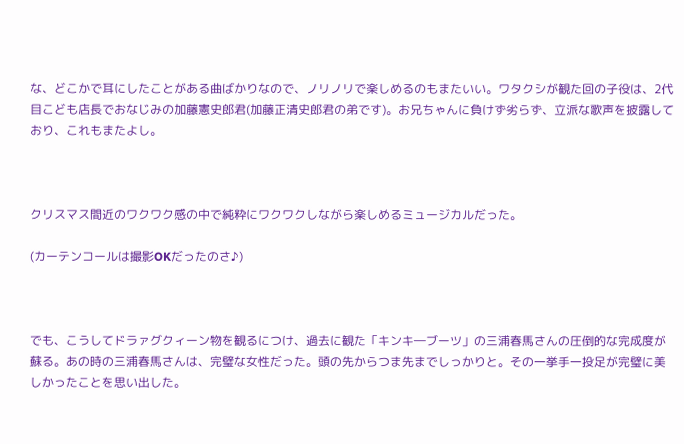な、どこかで耳にしたことがある曲ばかりなので、ノリノリで楽しめるのもまたいい。ワタクシが観た回の子役は、2代目こども店長でおなじみの加藤憲史郎君(加藤正清史郎君の弟です)。お兄ちゃんに負けず劣らず、立派な歌声を披露しており、これもまたよし。



クリスマス間近のワクワク感の中で純粋にワクワクしながら楽しめるミュージカルだった。

(カーテンコールは撮影OKだったのさ♪)



でも、こうしてドラァグクィーン物を観るにつけ、過去に観た「キンキ―ブーツ」の三浦春馬さんの圧倒的な完成度が蘇る。あの時の三浦春馬さんは、完璧な女性だった。頭の先からつま先までしっかりと。その一挙手一投足が完璧に美しかったことを思い出した。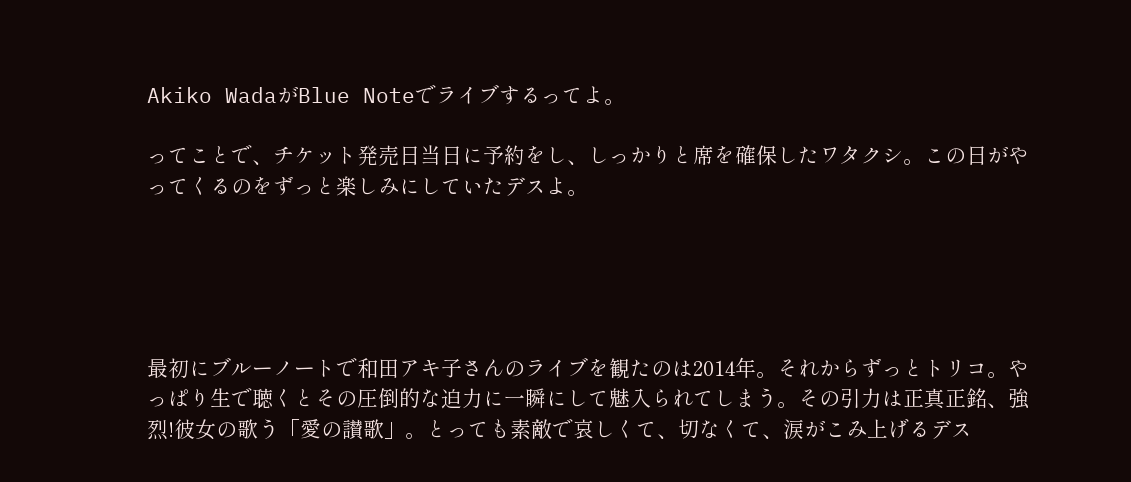Akiko WadaがBlue Noteでライブするってよ。

ってことで、チケット発売日当日に予約をし、しっかりと席を確保したワタクシ。この日がやってくるのをずっと楽しみにしていたデスよ。





最初にブルーノートで和田アキ子さんのライブを観たのは2014年。それからずっとトリコ。やっぱり生で聴くとその圧倒的な迫力に一瞬にして魅入られてしまう。その引力は正真正銘、強烈!彼女の歌う「愛の讃歌」。とっても素敵で哀しくて、切なくて、涙がこみ上げるデス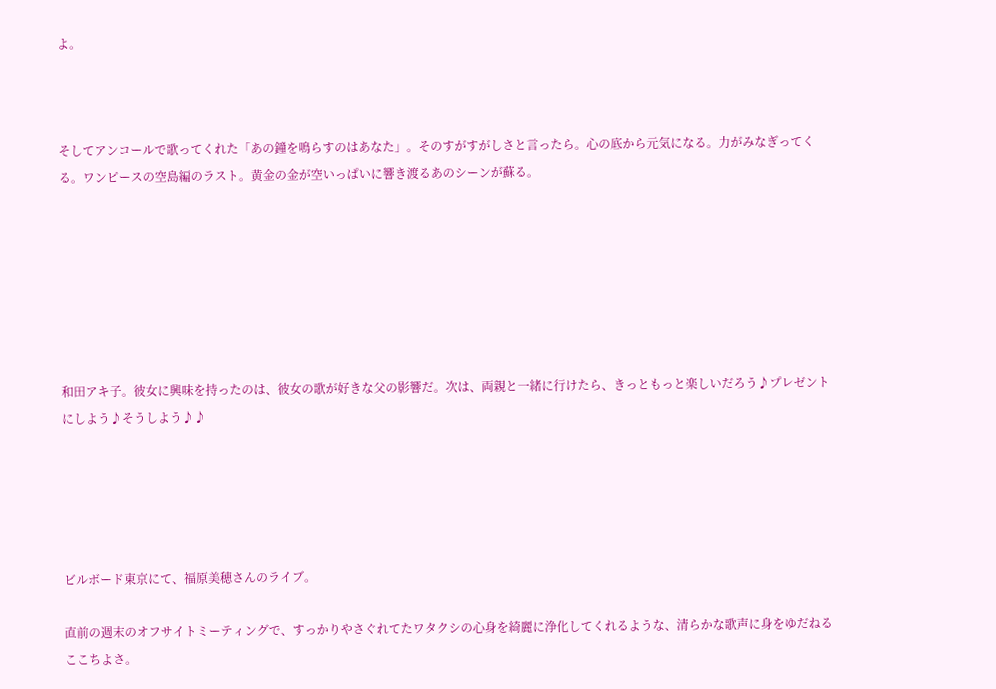よ。



そしてアンコールで歌ってくれた「あの鐘を鳴らすのはあなた」。そのすがすがしさと言ったら。心の底から元気になる。力がみなぎってくる。ワンピースの空島編のラスト。黄金の金が空いっぱいに響き渡るあのシーンが蘇る。







和田アキ子。彼女に興味を持ったのは、彼女の歌が好きな父の影響だ。次は、両親と一緒に行けたら、きっともっと楽しいだろう♪プレゼントにしよう♪そうしよう♪♪





ビルボード東京にて、福原美穂さんのライブ。

直前の週末のオフサイトミーティングで、すっかりやさぐれてたワタクシの心身を綺麗に浄化してくれるような、清らかな歌声に身をゆだねるここちよさ。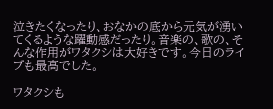泣きたくなったり、おなかの底から元気が湧いてくるような躍動感だったり。音楽の、歌の、そんな作用がワタクシは大好きです。今日のライブも最高でした。

ワタクシも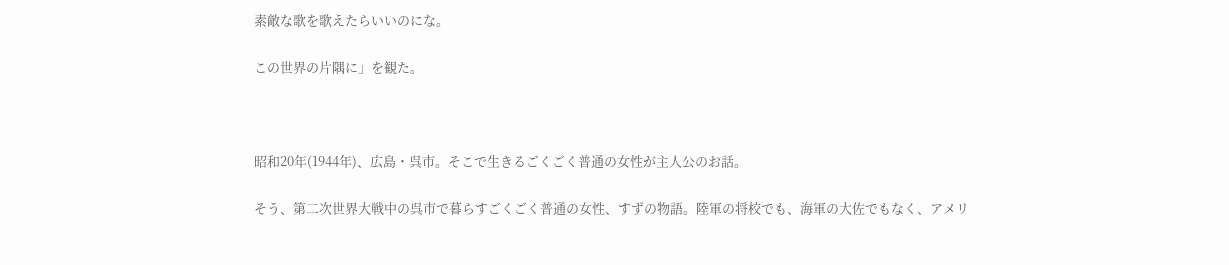素敵な歌を歌えたらいいのにな。

この世界の片隅に」を観た。



昭和20年(1944年)、広島・呉市。そこで生きるごくごく普通の女性が主人公のお話。

そう、第二次世界大戦中の呉市で暮らすごくごく普通の女性、すずの物語。陸軍の将校でも、海軍の大佐でもなく、アメリ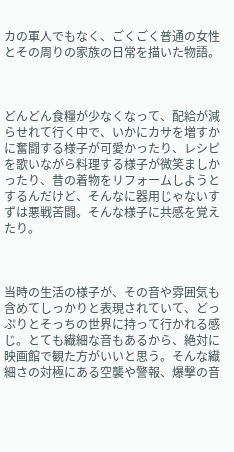カの軍人でもなく、ごくごく普通の女性とその周りの家族の日常を描いた物語。



どんどん食糧が少なくなって、配給が減らせれて行く中で、いかにカサを増すかに奮闘する様子が可愛かったり、レシピを歌いながら料理する様子が微笑ましかったり、昔の着物をリフォームしようとするんだけど、そんなに器用じゃないすずは悪戦苦闘。そんな様子に共感を覚えたり。



当時の生活の様子が、その音や雰囲気も含めてしっかりと表現されていて、どっぷりとそっちの世界に持って行かれる感じ。とても繊細な音もあるから、絶対に映画館で観た方がいいと思う。そんな繊細さの対極にある空襲や警報、爆撃の音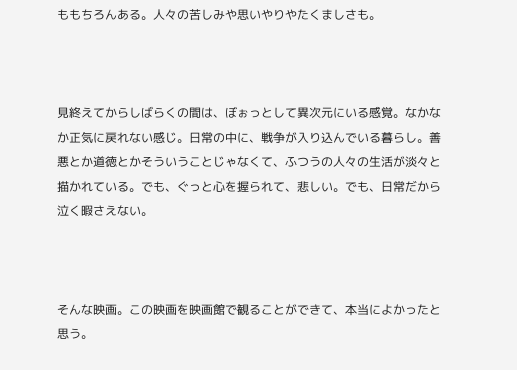ももちろんある。人々の苦しみや思いやりやたくましさも。



見終えてからしばらくの間は、ぼぉっとして異次元にいる感覚。なかなか正気に戻れない感じ。日常の中に、戦争が入り込んでいる暮らし。善悪とか道徳とかそういうことじゃなくて、ふつうの人々の生活が淡々と描かれている。でも、ぐっと心を握られて、悲しい。でも、日常だから泣く暇さえない。



そんな映画。この映画を映画館で観ることができて、本当によかったと思う。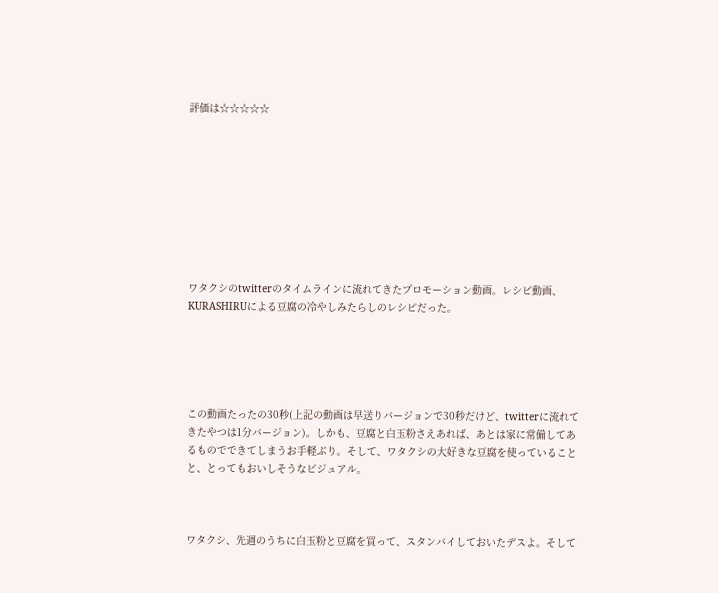評価は☆☆☆☆☆









ワタクシのtwitterのタイムラインに流れてきたプロモーション動画。レシピ動画、KURASHIRUによる豆腐の冷やしみたらしのレシピだった。





この動画たったの30秒(上記の動画は早送りバージョンで30秒だけど、twitterに流れてきたやつは1分バージョン)。しかも、豆腐と白玉粉さえあれば、あとは家に常備してあるものでできてしまうお手軽ぶり。そして、ワタクシの大好きな豆腐を使っていることと、とってもおいしそうなビジュアル。



ワタクシ、先週のうちに白玉粉と豆腐を買って、スタンバイしておいたデスよ。そして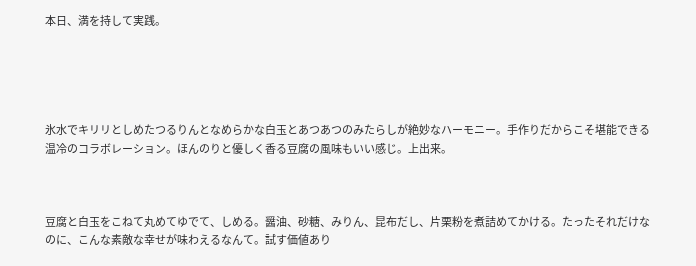本日、満を持して実践。





氷水でキリリとしめたつるりんとなめらかな白玉とあつあつのみたらしが絶妙なハーモニー。手作りだからこそ堪能できる温冷のコラボレーション。ほんのりと優しく香る豆腐の風味もいい感じ。上出来。



豆腐と白玉をこねて丸めてゆでて、しめる。醤油、砂糖、みりん、昆布だし、片栗粉を煮詰めてかける。たったそれだけなのに、こんな素敵な幸せが味わえるなんて。試す価値あり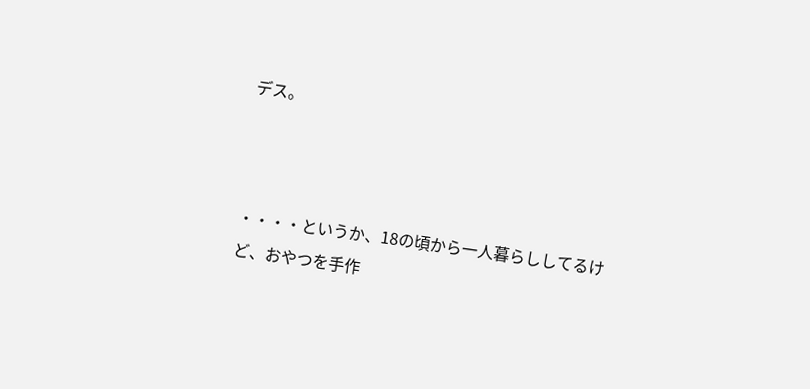デス。



・・・・というか、18の頃から一人暮らししてるけど、おやつを手作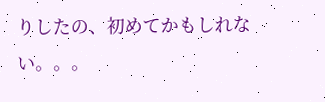りしたの、初めてかもしれない。。。